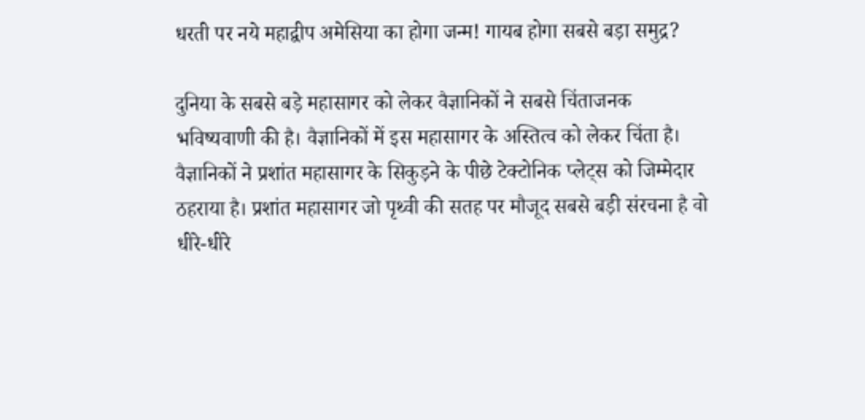धरती पर नये महाद्वीप अमेसिया का होगा जन्म! गायब होगा सबसे बड़ा समुद्र?

दुनिया के सबसे बड़े महासागर को लेकर वैज्ञानिकों ने सबसे चिंताजनक भविष्यवाणी की है। वैज्ञानिकों में इस महासागर के अस्तित्व को लेकर चिंता है। वैज्ञानिकों ने प्रशांत महासागर के सिकुड़ने के पीछे टेक्टोनिक प्लेट्स को जिम्मेदार ठहराया है। प्रशांत महासागर जो पृथ्वी की सतह पर मौजूद सबसे बड़ी संरचना है वो धीरे-धीरे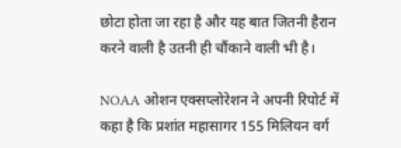छोटा होता जा रहा है और यह बात जितनी हैरान करने वाली है उतनी ही चौंकाने वाली भी है।

NOAA ओशन एक्सप्लोरेशन ने अपनी रिपोर्ट में कहा है कि प्रशांत महासागर 155 मिलियन वर्ग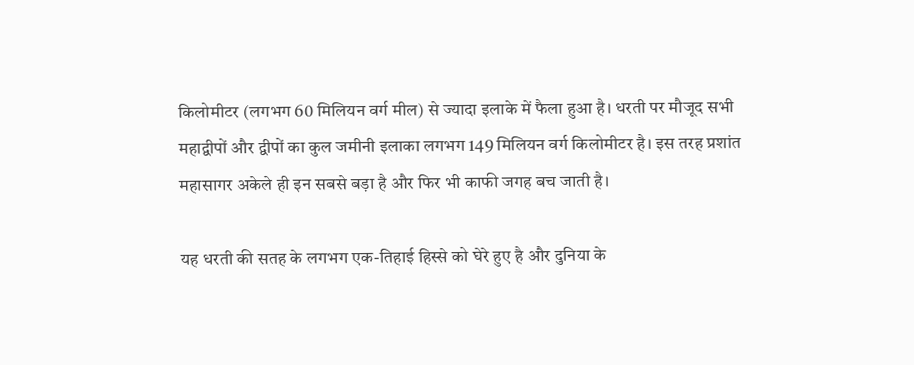किलोमीटर (लगभग 60 मिलियन वर्ग मील) से ज्यादा इलाके में फैला हुआ है। धरती पर मौजूद सभी महाद्वीपों और द्वीपों का कुल जमीनी इलाका लगभग 149 मिलियन वर्ग किलोमीटर है। इस तरह प्रशांत महासागर अकेले ही इन सबसे बड़ा है और फिर भी काफी जगह बच जाती है।

यह धरती की सतह के लगभग एक-तिहाई हिस्से को घेरे हुए है और दुनिया के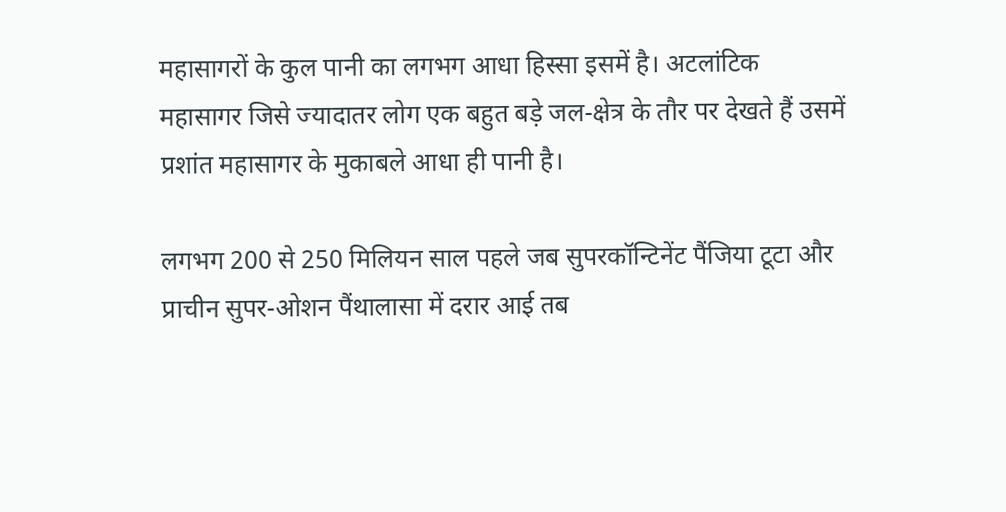महासागरों के कुल पानी का लगभग आधा हिस्सा इसमें है। अटलांटिक महासागर जिसे ज्यादातर लोग एक बहुत बड़े जल-क्षेत्र के तौर पर देखते हैं उसमें प्रशांत महासागर के मुकाबले आधा ही पानी है।

लगभग 200 से 250 मिलियन साल पहले जब सुपरकॉन्टिनेंट पैंजिया टूटा और प्राचीन सुपर-ओशन पैंथालासा में दरार आई तब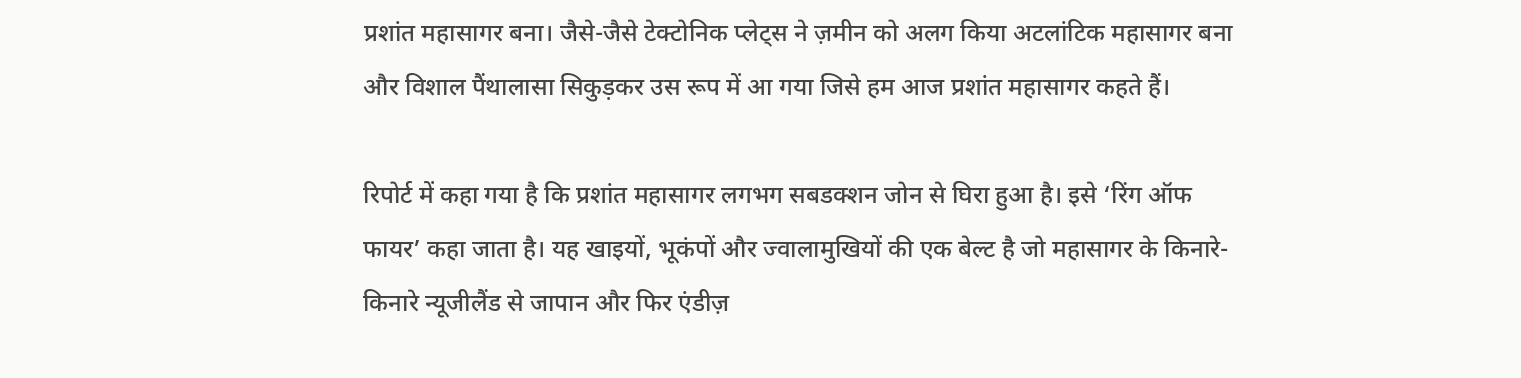प्रशांत महासागर बना। जैसे-जैसे टेक्टोनिक प्लेट्स ने ज़मीन को अलग किया अटलांटिक महासागर बना और विशाल पैंथालासा सिकुड़कर उस रूप में आ गया जिसे हम आज प्रशांत महासागर कहते हैं।

रिपोर्ट में कहा गया है कि प्रशांत महासागर लगभग सबडक्शन जोन से घिरा हुआ है। इसे ‘रिंग ऑफ फायर’ कहा जाता है। यह खाइयों, भूकंपों और ज्वालामुखियों की एक बेल्ट है जो महासागर के किनारे-किनारे न्यूजीलैंड से जापान और फिर एंडीज़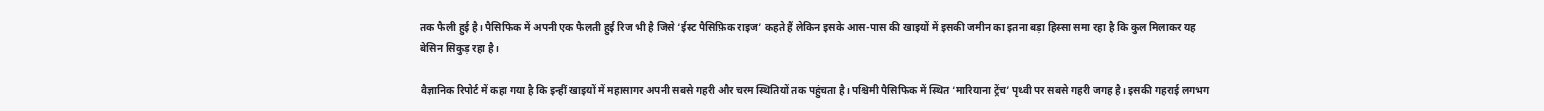तक फैली हुई है। पैसिफिक में अपनी एक फैलती हुई रिज भी है जिसे ‘ईस्ट पैसिफ़िक राइज’ कहते हैं लेकिन इसके आस-पास की खाइयों में इसकी जमीन का इतना बड़ा हिस्सा समा रहा है कि कुल मिलाकर यह बेसिन सिकुड़ रहा है।

वैज्ञानिक रिपोर्ट में कहा गया है कि इन्हीं खाइयों में महासागर अपनी सबसे गहरी और चरम स्थितियों तक पहुंचता है। पश्चिमी पैसिफिक में स्थित ‘मारियाना ट्रेंच’ पृथ्वी पर सबसे गहरी जगह है। इसकी गहराई लगभग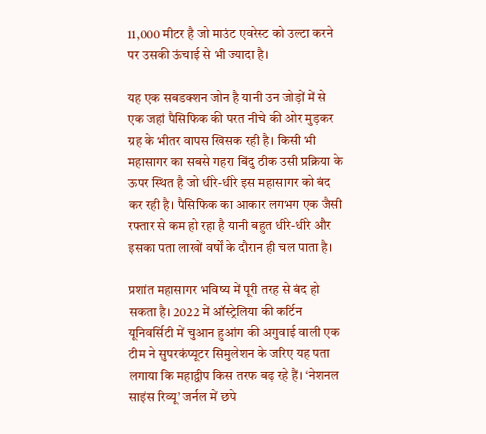11,000 मीटर है जो माउंट एवरेस्ट को उल्टा करने पर उसकी ऊंचाई से भी ज्यादा है।

यह एक सबडक्शन जोन है यानी उन जोड़ों में से एक जहां पैसिफिक की परत नीचे की ओर मुड़कर ग्रह के भीतर वापस खिसक रही है। किसी भी महासागर का सबसे गहरा बिंदु ठीक उसी प्रक्रिया के ऊपर स्थित है जो धीरे-धीरे इस महासागर को बंद कर रही है। पैसिफिक का आकार लगभग एक जैसी रफ्तार से कम हो रहा है यानी बहुत धीरे-धीरे और इसका पता लाखों वर्षों के दौरान ही चल पाता है।

प्रशांत महासागर भविष्य में पूरी तरह से बंद हो सकता है। 2022 में ऑस्ट्रेलिया की कर्टिन यूनिवर्सिटी में चुआन हुआंग की अगुवाई वाली एक टीम ने सुपरकंप्यूटर सिमुलेशन के जरिए यह पता लगाया कि महाद्वीप किस तरफ बढ़ रहे हैं। ‘नेशनल साइंस रिव्यू’ जर्नल में छपे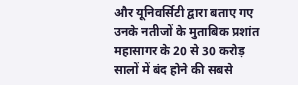और यूनिवर्सिटी द्वारा बताए गए उनके नतीजों के मुताबिक प्रशांत महासागर के 20 से 30 करोड़ सालों में बंद होने की सबसे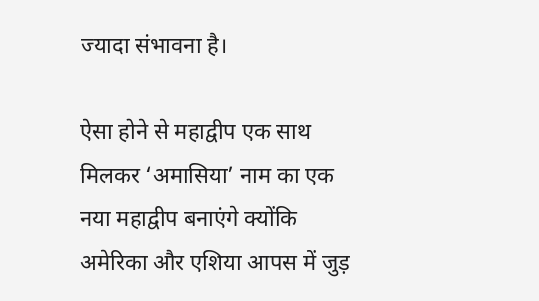ज्यादा संभावना है।

ऐसा होने से महाद्वीप एक साथ मिलकर ‘अमासिया’ नाम का एक नया महाद्वीप बनाएंगे क्योंकि अमेरिका और एशिया आपस में जुड़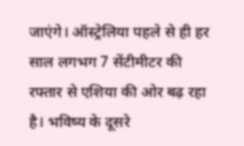जाएंगे। ऑस्ट्रेलिया पहले से ही हर साल लगभग 7 सेंटीमीटर की रफ्तार से एशिया की ओर बढ़ रहा है। भविष्य के दूसरे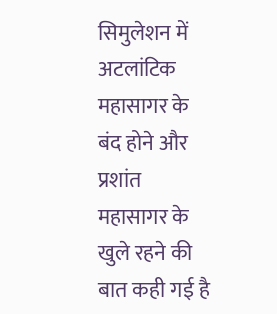सिमुलेशन में अटलांटिक महासागर के बंद होने और प्रशांत महासागर के खुले रहने की बात कही गई है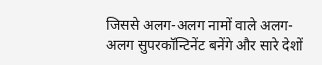जिससे अलग-अलग नामों वाले अलग-अलग सुपरकॉन्टिनेंट बनेंगे और सारे देशों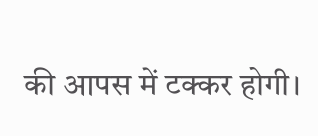की आपस में टक्कर होगी।